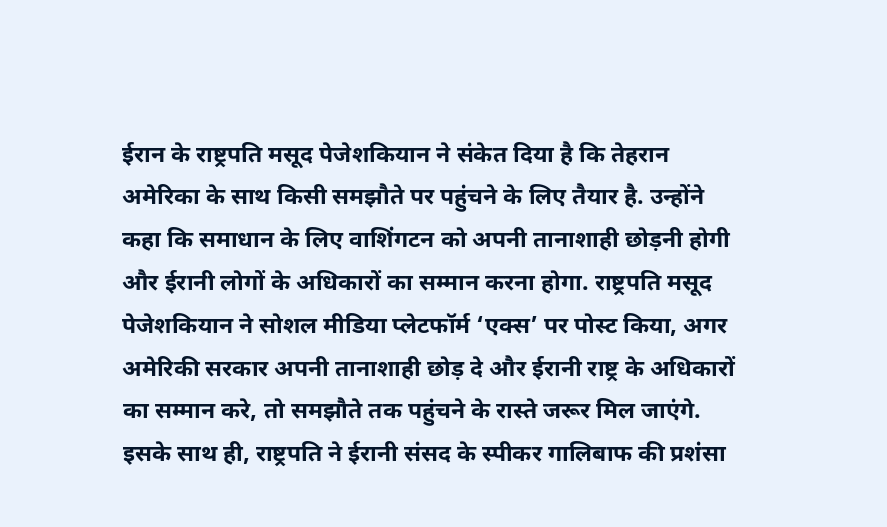ईरान के राष्ट्रपति मसूद पेजेशकियान ने संकेत दिया है कि तेहरान अमेरिका के साथ किसी समझौते पर पहुंचने के लिए तैयार है. उन्होंने कहा कि समाधान के लिए वाशिंगटन को अपनी तानाशाही छोड़नी होगी और ईरानी लोगों के अधिकारों का सम्मान करना होगा. राष्ट्रपति मसूद पेजेशकियान ने सोशल मीडिया प्लेटफॉर्म ‘एक्स’ पर पोस्ट किया, अगर अमेरिकी सरकार अपनी तानाशाही छोड़ दे और ईरानी राष्ट्र के अधिकारों का सम्मान करे, तो समझौते तक पहुंचने के रास्ते जरूर मिल जाएंगे. इसके साथ ही, राष्ट्रपति ने ईरानी संसद के स्पीकर गालिबाफ की प्रशंसा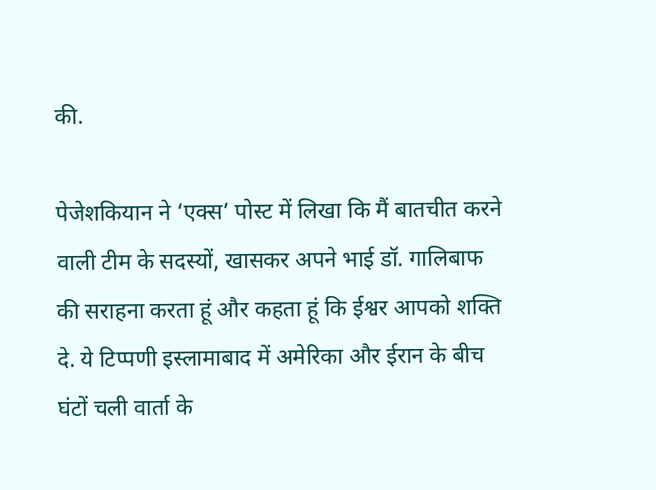की.

पेजेशकियान ने ‘एक्स’ पोस्ट में लिखा कि मैं बातचीत करने वाली टीम के सदस्यों, खासकर अपने भाई डॉ. गालिबाफ की सराहना करता हूं और कहता हूं कि ईश्वर आपको शक्ति दे. ये टिप्पणी इस्लामाबाद में अमेरिका और ईरान के बीच घंटों चली वार्ता के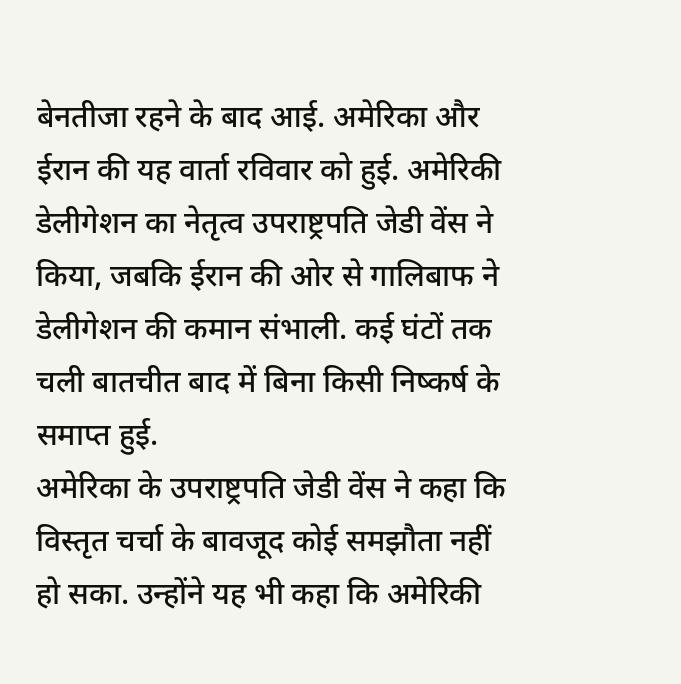बेनतीजा रहने के बाद आई. अमेरिका और ईरान की यह वार्ता रविवार को हुई. अमेरिकी डेलीगेशन का नेतृत्व उपराष्ट्रपति जेडी वेंस ने किया, जबकि ईरान की ओर से गालिबाफ ने डेलीगेशन की कमान संभाली. कई घंटों तक चली बातचीत बाद में बिना किसी निष्कर्ष के समाप्त हुई.
अमेरिका के उपराष्ट्रपति जेडी वेंस ने कहा कि विस्तृत चर्चा के बावजूद कोई समझौता नहीं हो सका. उन्होंने यह भी कहा कि अमेरिकी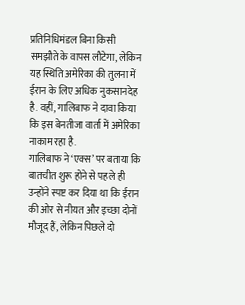प्रतिनिधिमंडल बिना किसी समझौते के वापस लौटेगा, लेकिन यह स्थिति अमेरिका की तुलना में ईरान के लिए अधिक नुकसानदेह है. वहीं, गालिबाफ ने दावा किया कि इस बेनतीजा वार्ता में अमेरिका नाकाम रहा है.
गालिबाफ ने ‘एक्स’ पर बताया कि बातचीत शुरू होने से पहले ही उन्होंने स्पष्ट कर दिया था कि ईरान की ओर से नीयत और इच्छा दोनों मौजूद हैं, लेकिन पिछले दो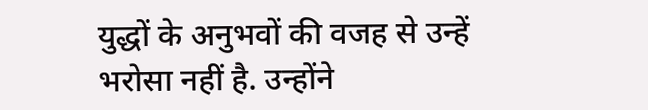युद्धों के अनुभवों की वजह से उन्हें भरोसा नहीं है. उन्होंने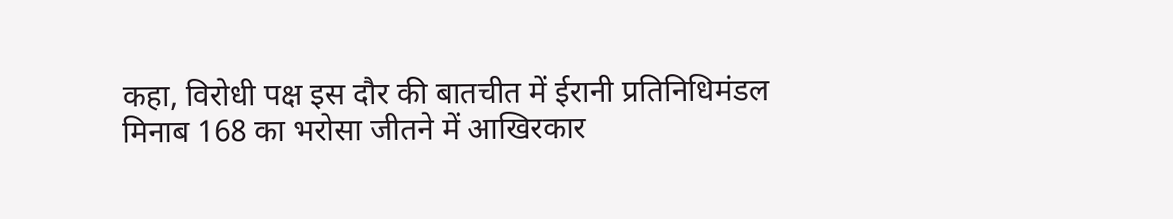कहा, विरोधी पक्ष इस दौर की बातचीत में ईरानी प्रतिनिधिमंडल मिनाब 168 का भरोसा जीतने में आखिरकार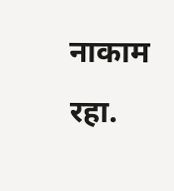नाकाम रहा.